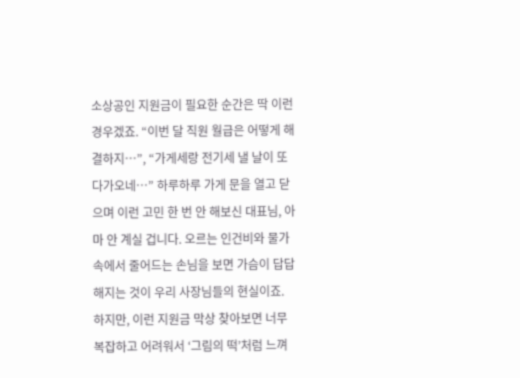소상공인 지원금이 필요한 순간은 딱 이런 경우겠죠. “이번 달 직원 월급은 어떻게 해결하지…”, “가게세랑 전기세 낼 날이 또 다가오네…” 하루하루 가게 문을 열고 닫으며 이런 고민 한 번 안 해보신 대표님, 아마 안 계실 겁니다. 오르는 인건비와 물가 속에서 줄어드는 손님을 보면 가슴이 답답해지는 것이 우리 사장님들의 현실이죠.
하지만, 이런 지원금 막상 찾아보면 너무 복잡하고 어려워서 ‘그림의 떡’처럼 느껴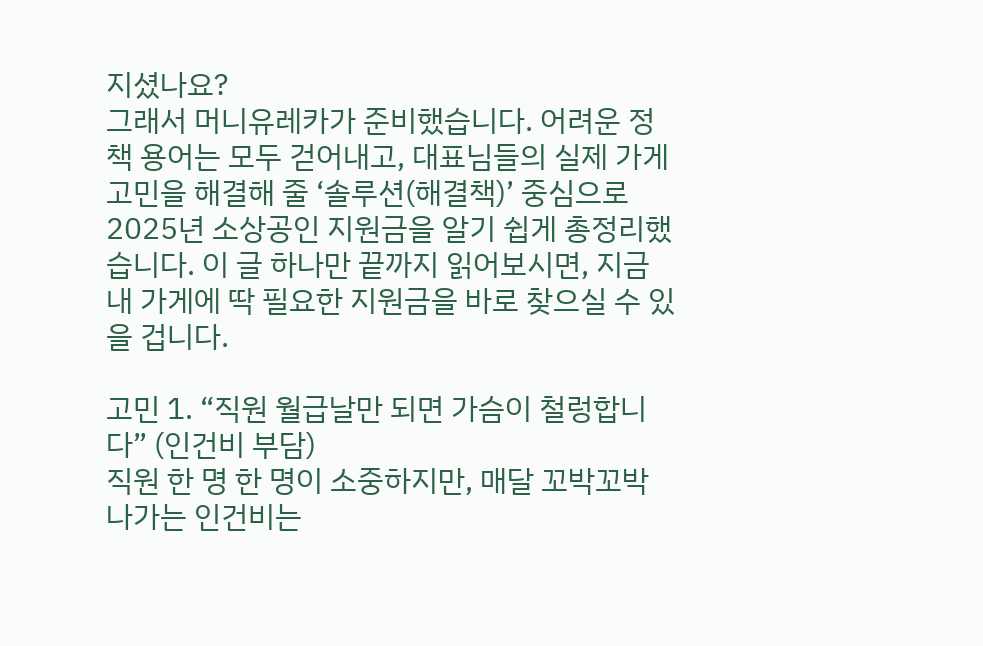지셨나요?
그래서 머니유레카가 준비했습니다. 어려운 정책 용어는 모두 걷어내고, 대표님들의 실제 가게 고민을 해결해 줄 ‘솔루션(해결책)’ 중심으로 2025년 소상공인 지원금을 알기 쉽게 총정리했습니다. 이 글 하나만 끝까지 읽어보시면, 지금 내 가게에 딱 필요한 지원금을 바로 찾으실 수 있을 겁니다.

고민 1. “직원 월급날만 되면 가슴이 철렁합니다” (인건비 부담)
직원 한 명 한 명이 소중하지만, 매달 꼬박꼬박 나가는 인건비는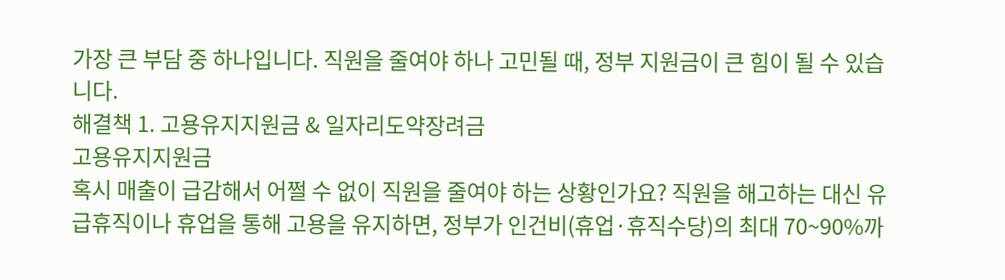가장 큰 부담 중 하나입니다. 직원을 줄여야 하나 고민될 때, 정부 지원금이 큰 힘이 될 수 있습니다.
해결책 1. 고용유지지원금 & 일자리도약장려금
고용유지지원금
혹시 매출이 급감해서 어쩔 수 없이 직원을 줄여야 하는 상황인가요? 직원을 해고하는 대신 유급휴직이나 휴업을 통해 고용을 유지하면, 정부가 인건비(휴업·휴직수당)의 최대 70~90%까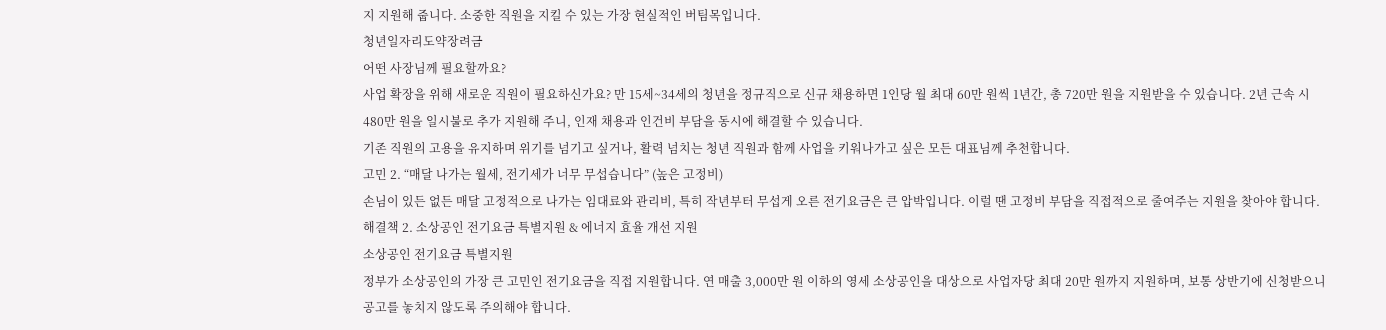지 지원해 줍니다. 소중한 직원을 지킬 수 있는 가장 현실적인 버팀목입니다.
청년일자리도약장려금
어떤 사장님께 필요할까요?
사업 확장을 위해 새로운 직원이 필요하신가요? 만 15세~34세의 청년을 정규직으로 신규 채용하면 1인당 월 최대 60만 원씩 1년간, 총 720만 원을 지원받을 수 있습니다. 2년 근속 시 480만 원을 일시불로 추가 지원해 주니, 인재 채용과 인건비 부담을 동시에 해결할 수 있습니다.
기존 직원의 고용을 유지하며 위기를 넘기고 싶거나, 활력 넘치는 청년 직원과 함께 사업을 키워나가고 싶은 모든 대표님께 추천합니다.
고민 2. “매달 나가는 월세, 전기세가 너무 무섭습니다” (높은 고정비)
손님이 있든 없든 매달 고정적으로 나가는 임대료와 관리비, 특히 작년부터 무섭게 오른 전기요금은 큰 압박입니다. 이럴 땐 고정비 부담을 직접적으로 줄여주는 지원을 찾아야 합니다.
해결책 2. 소상공인 전기요금 특별지원 & 에너지 효율 개선 지원
소상공인 전기요금 특별지원
정부가 소상공인의 가장 큰 고민인 전기요금을 직접 지원합니다. 연 매출 3,000만 원 이하의 영세 소상공인을 대상으로 사업자당 최대 20만 원까지 지원하며, 보통 상반기에 신청받으니 공고를 놓치지 않도록 주의해야 합니다.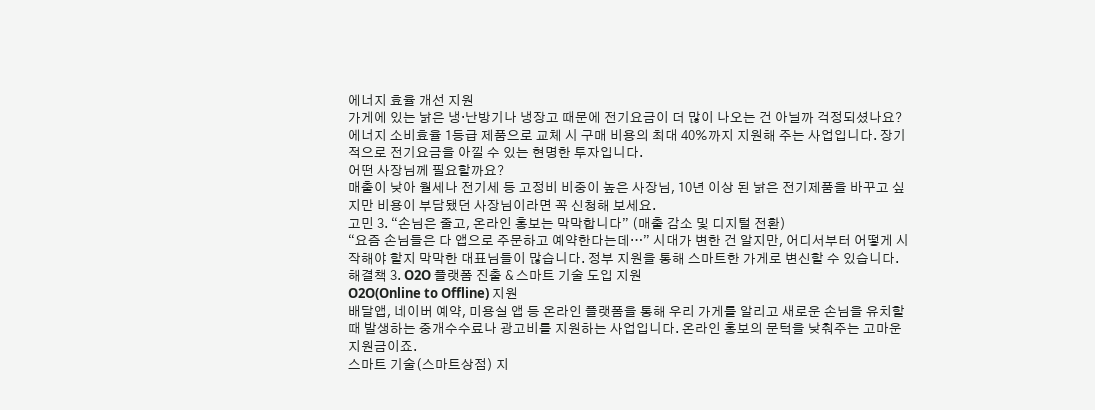에너지 효율 개선 지원
가게에 있는 낡은 냉·난방기나 냉장고 때문에 전기요금이 더 많이 나오는 건 아닐까 걱정되셨나요? 에너지 소비효율 1등급 제품으로 교체 시 구매 비용의 최대 40%까지 지원해 주는 사업입니다. 장기적으로 전기요금을 아낄 수 있는 현명한 투자입니다.
어떤 사장님께 필요할까요?
매출이 낮아 월세나 전기세 등 고정비 비중이 높은 사장님, 10년 이상 된 낡은 전기제품을 바꾸고 싶지만 비용이 부담됐던 사장님이라면 꼭 신청해 보세요.
고민 3. “손님은 줄고, 온라인 홍보는 막막합니다” (매출 감소 및 디지털 전환)
“요즘 손님들은 다 앱으로 주문하고 예약한다는데…” 시대가 변한 건 알지만, 어디서부터 어떻게 시작해야 할지 막막한 대표님들이 많습니다. 정부 지원을 통해 스마트한 가게로 변신할 수 있습니다.
해결책 3. O2O 플랫폼 진출 & 스마트 기술 도입 지원
O2O(Online to Offline) 지원
배달앱, 네이버 예약, 미용실 앱 등 온라인 플랫폼을 통해 우리 가게를 알리고 새로운 손님을 유치할 때 발생하는 중개수수료나 광고비를 지원하는 사업입니다. 온라인 홍보의 문턱을 낮춰주는 고마운 지원금이죠.
스마트 기술(스마트상점) 지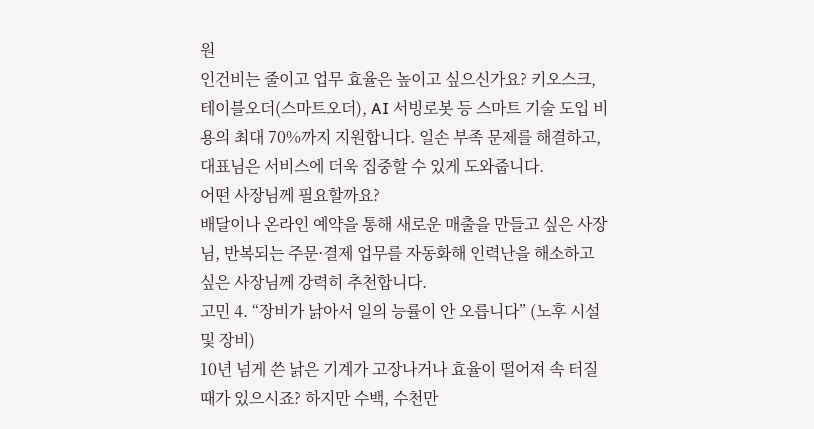원
인건비는 줄이고 업무 효율은 높이고 싶으신가요? 키오스크, 테이블오더(스마트오더), AI 서빙로봇 등 스마트 기술 도입 비용의 최대 70%까지 지원합니다. 일손 부족 문제를 해결하고, 대표님은 서비스에 더욱 집중할 수 있게 도와줍니다.
어떤 사장님께 필요할까요?
배달이나 온라인 예약을 통해 새로운 매출을 만들고 싶은 사장님, 반복되는 주문·결제 업무를 자동화해 인력난을 해소하고 싶은 사장님께 강력히 추천합니다.
고민 4. “장비가 낡아서 일의 능률이 안 오릅니다” (노후 시설 및 장비)
10년 넘게 쓴 낡은 기계가 고장나거나 효율이 떨어져 속 터질 때가 있으시죠? 하지만 수백, 수천만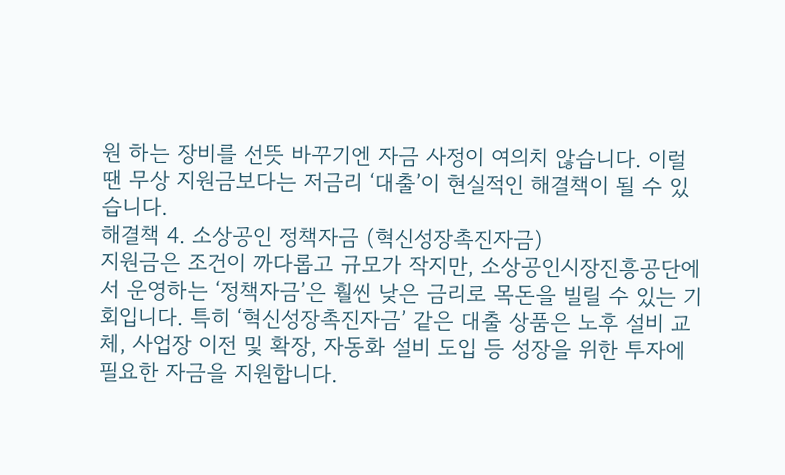원 하는 장비를 선뜻 바꾸기엔 자금 사정이 여의치 않습니다. 이럴 땐 무상 지원금보다는 저금리 ‘대출’이 현실적인 해결책이 될 수 있습니다.
해결책 4. 소상공인 정책자금 (혁신성장촉진자금)
지원금은 조건이 까다롭고 규모가 작지만, 소상공인시장진흥공단에서 운영하는 ‘정책자금’은 훨씬 낮은 금리로 목돈을 빌릴 수 있는 기회입니다. 특히 ‘혁신성장촉진자금’ 같은 대출 상품은 노후 설비 교체, 사업장 이전 및 확장, 자동화 설비 도입 등 성장을 위한 투자에 필요한 자금을 지원합니다.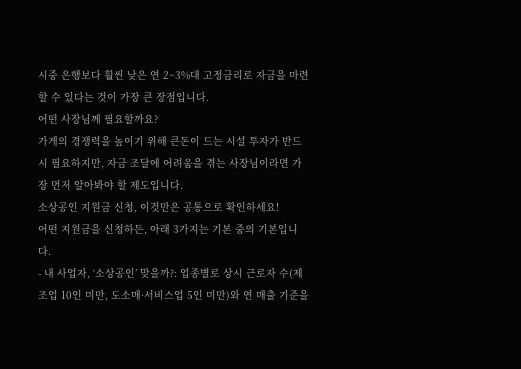시중 은행보다 훨씬 낮은 연 2~3%대 고정금리로 자금을 마련할 수 있다는 것이 가장 큰 장점입니다.
어떤 사장님께 필요할까요?
가게의 경쟁력을 높이기 위해 큰돈이 드는 시설 투자가 반드시 필요하지만, 자금 조달에 어려움을 겪는 사장님이라면 가장 먼저 알아봐야 할 제도입니다.
소상공인 지원금 신청, 이것만은 공통으로 확인하세요!
어떤 지원금을 신청하든, 아래 3가지는 기본 중의 기본입니다.
- 내 사업자, ‘소상공인’ 맞을까?: 업종별로 상시 근로자 수(제조업 10인 미만, 도소매·서비스업 5인 미만)와 연 매출 기준을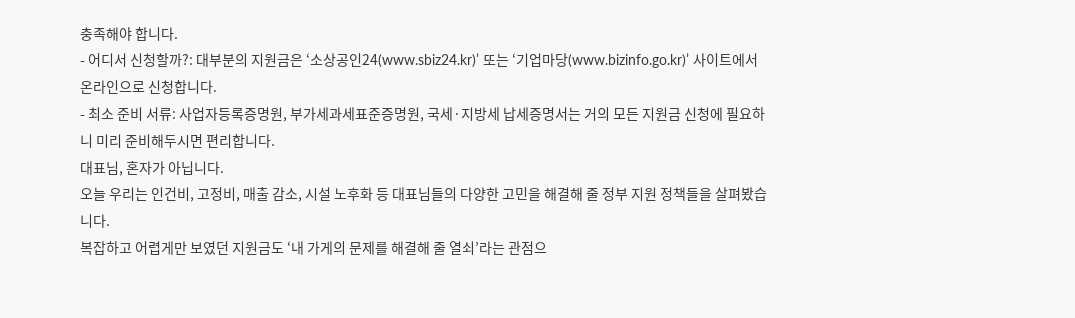충족해야 합니다.
- 어디서 신청할까?: 대부분의 지원금은 ‘소상공인24(www.sbiz24.kr)’ 또는 ‘기업마당(www.bizinfo.go.kr)’ 사이트에서 온라인으로 신청합니다.
- 최소 준비 서류: 사업자등록증명원, 부가세과세표준증명원, 국세·지방세 납세증명서는 거의 모든 지원금 신청에 필요하니 미리 준비해두시면 편리합니다.
대표님, 혼자가 아닙니다.
오늘 우리는 인건비, 고정비, 매출 감소, 시설 노후화 등 대표님들의 다양한 고민을 해결해 줄 정부 지원 정책들을 살펴봤습니다.
복잡하고 어렵게만 보였던 지원금도 ‘내 가게의 문제를 해결해 줄 열쇠’라는 관점으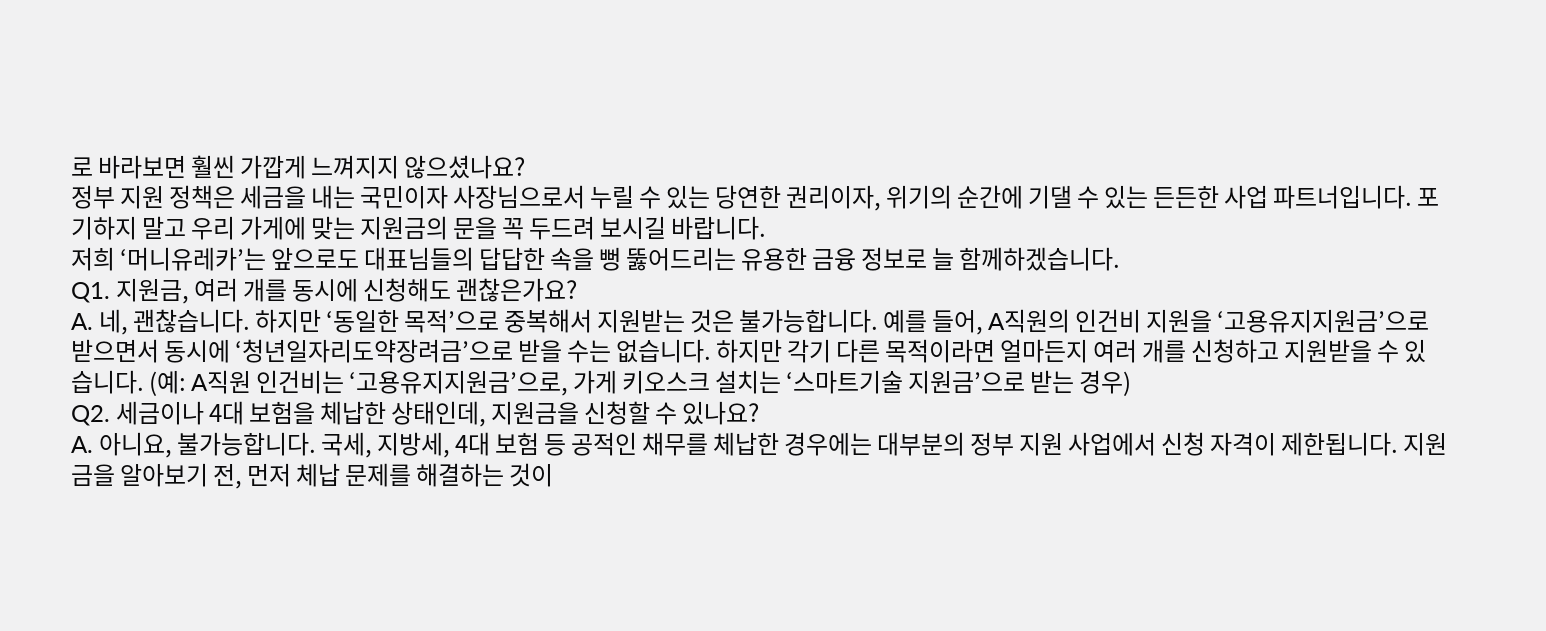로 바라보면 훨씬 가깝게 느껴지지 않으셨나요?
정부 지원 정책은 세금을 내는 국민이자 사장님으로서 누릴 수 있는 당연한 권리이자, 위기의 순간에 기댈 수 있는 든든한 사업 파트너입니다. 포기하지 말고 우리 가게에 맞는 지원금의 문을 꼭 두드려 보시길 바랍니다.
저희 ‘머니유레카’는 앞으로도 대표님들의 답답한 속을 뻥 뚫어드리는 유용한 금융 정보로 늘 함께하겠습니다.
Q1. 지원금, 여러 개를 동시에 신청해도 괜찮은가요?
A. 네, 괜찮습니다. 하지만 ‘동일한 목적’으로 중복해서 지원받는 것은 불가능합니다. 예를 들어, A직원의 인건비 지원을 ‘고용유지지원금’으로 받으면서 동시에 ‘청년일자리도약장려금’으로 받을 수는 없습니다. 하지만 각기 다른 목적이라면 얼마든지 여러 개를 신청하고 지원받을 수 있습니다. (예: A직원 인건비는 ‘고용유지지원금’으로, 가게 키오스크 설치는 ‘스마트기술 지원금’으로 받는 경우)
Q2. 세금이나 4대 보험을 체납한 상태인데, 지원금을 신청할 수 있나요?
A. 아니요, 불가능합니다. 국세, 지방세, 4대 보험 등 공적인 채무를 체납한 경우에는 대부분의 정부 지원 사업에서 신청 자격이 제한됩니다. 지원금을 알아보기 전, 먼저 체납 문제를 해결하는 것이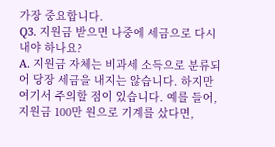가장 중요합니다.
Q3. 지원금 받으면 나중에 세금으로 다시 내야 하나요?
A. 지원금 자체는 비과세 소득으로 분류되어 당장 세금을 내지는 않습니다. 하지만 여기서 주의할 점이 있습니다. 예를 들어, 지원금 100만 원으로 기계를 샀다면,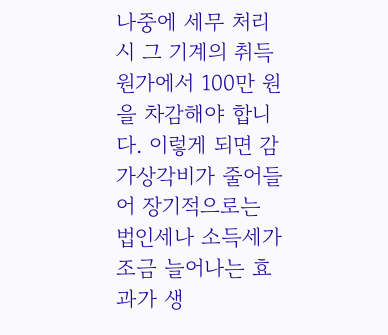나중에 세무 처리 시 그 기계의 취득원가에서 100만 원을 차감해야 합니다. 이렇게 되면 감가상각비가 줄어들어 장기적으로는 법인세나 소득세가 조금 늘어나는 효과가 생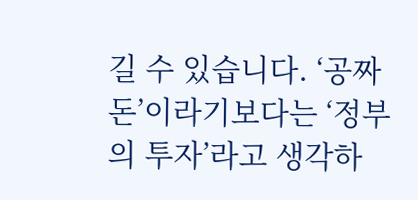길 수 있습니다. ‘공짜 돈’이라기보다는 ‘정부의 투자’라고 생각하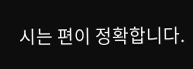시는 편이 정확합니다.